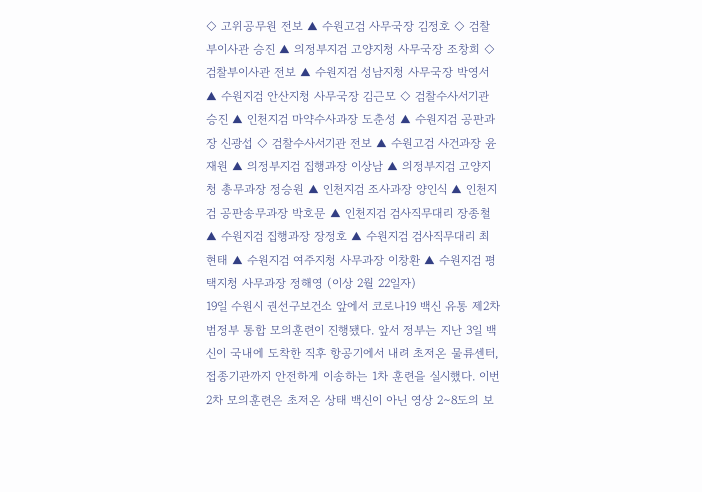◇ 고위공무원 전보 ▲ 수원고검 사무국장 김정호 ◇ 검찰부이사관 승진 ▲ 의정부지검 고양지청 사무국장 조창희 ◇ 검찰부이사관 전보 ▲ 수원지검 성남지청 사무국장 박영서 ▲ 수원지검 안산지청 사무국장 김근모 ◇ 검찰수사서기관 승진 ▲ 인천지검 마약수사과장 도춘성 ▲ 수원지검 공판과장 신광섭 ◇ 검찰수사서기관 전보 ▲ 수원고검 사건과장 윤재원 ▲ 의정부지검 집행과장 이상남 ▲ 의정부지검 고양지청 총무과장 정승원 ▲ 인천지검 조사과장 양인식 ▲ 인천지검 공판송무과장 박호문 ▲ 인천지검 검사직무대리 장종철 ▲ 수원지검 집행과장 장정호 ▲ 수원지검 검사직무대리 최현태 ▲ 수원지검 여주지청 사무과장 이창환 ▲ 수원지검 평택지청 사무과장 정해영 (이상 2월 22일자)
19일 수원시 권선구보건소 앞에서 코로나19 백신 유통 제2차 범정부 통합 모의훈련이 진행됐다. 앞서 정부는 지난 3일 백신이 국내에 도착한 직후 항공기에서 내려 초저온 물류센터, 접종기관까지 안전하게 이송하는 1차 훈련을 실시했다. 이번 2차 모의훈련은 초저온 상태 백신이 아닌 영상 2∼8도의 보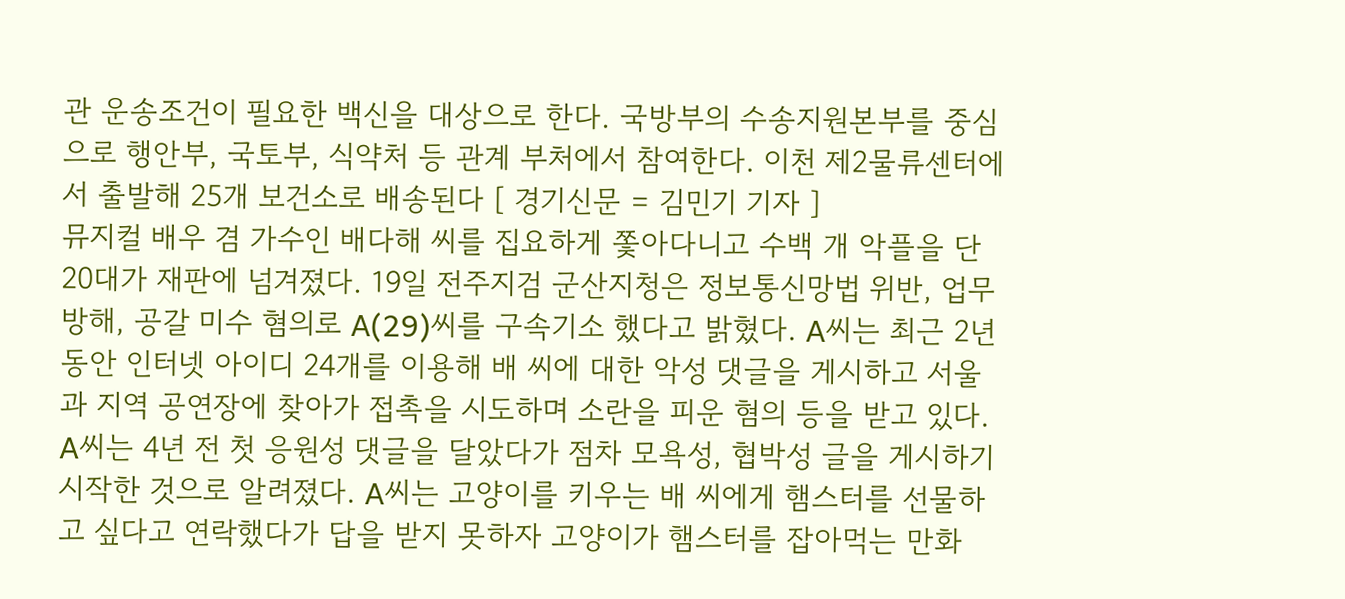관 운송조건이 필요한 백신을 대상으로 한다. 국방부의 수송지원본부를 중심으로 행안부, 국토부, 식약처 등 관계 부처에서 참여한다. 이천 제2물류센터에서 출발해 25개 보건소로 배송된다 [ 경기신문 = 김민기 기자 ]
뮤지컬 배우 겸 가수인 배다해 씨를 집요하게 쫓아다니고 수백 개 악플을 단 20대가 재판에 넘겨졌다. 19일 전주지검 군산지청은 정보통신망법 위반, 업무방해, 공갈 미수 혐의로 A(29)씨를 구속기소 했다고 밝혔다. A씨는 최근 2년 동안 인터넷 아이디 24개를 이용해 배 씨에 대한 악성 댓글을 게시하고 서울과 지역 공연장에 찾아가 접촉을 시도하며 소란을 피운 혐의 등을 받고 있다. A씨는 4년 전 첫 응원성 댓글을 달았다가 점차 모욕성, 협박성 글을 게시하기 시작한 것으로 알려졌다. A씨는 고양이를 키우는 배 씨에게 햄스터를 선물하고 싶다고 연락했다가 답을 받지 못하자 고양이가 햄스터를 잡아먹는 만화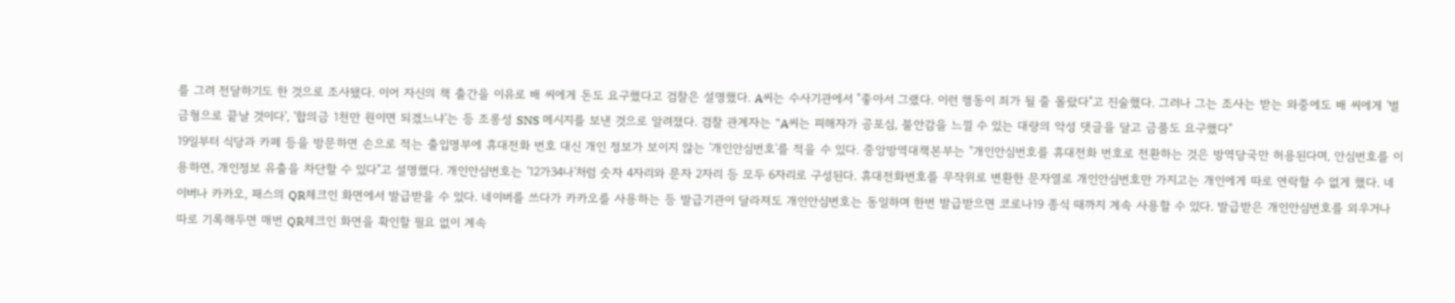를 그려 전달하기도 한 것으로 조사됐다. 이어 자신의 책 출간을 이유로 배 씨에게 돈도 요구했다고 검찰은 설명했다. A씨는 수사기관에서 "좋아서 그랬다. 이런 행동이 죄가 될 줄 몰랐다"고 진술했다. 그러나 그는 조사는 받는 와중에도 배 씨에게 '벌금형으로 끝날 것이다', '합의금 1천만 원이면 되겠느냐'는 등 조롱성 SNS 메시지를 보낸 것으로 알려졌다. 검찰 관계자는 "A씨는 피해자가 공포심, 불안감을 느낄 수 있는 대량의 악성 댓글을 달고 금품도 요구했다"
19일부터 식당과 카페 등을 방문하면 손으로 적는 출입명부에 휴대전화 번호 대신 개인 정보가 보이지 않는 '개인안심번호'를 적을 수 있다. 중앙방역대책본부는 "개인안심번호를 휴대전화 번호로 전환하는 것은 방역당국만 허용된다며, 안심번호를 이용하면, 개인정보 유출을 차단할 수 있다"고 설명했다. 개인안심번호는 '12가34나'처럼 숫자 4자리와 문자 2자리 등 모두 6자리로 구성된다. 휴대전화번호를 무작위로 변환한 문자열로 개인안심번호만 가지고는 개인에게 따로 연락할 수 없게 했다. 네이버나 카카오, 패스의 QR체크인 화면에서 발급받을 수 있다. 네이버를 쓰다가 카카오를 사용하는 등 발급기관이 달라져도 개인안심번호는 동일하며 한번 발급받으면 코로나19 종식 때까지 계속 사용할 수 있다. 발급받은 개인안심번호를 외우거나 따로 기록해두면 매번 QR체크인 화면을 확인할 필요 없이 계속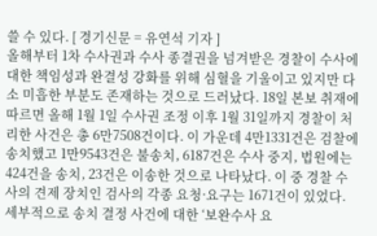쓸 수 있다. [ 경기신문 = 유연석 기자 ]
올해부터 1차 수사권과 수사 종결권을 넘겨받은 경찰이 수사에 대한 책임성과 완결성 강화를 위해 심혈을 기울이고 있지만 다소 미흡한 부분도 존재하는 것으로 드러났다. 18일 본보 취재에 따르면 올해 1월 1일 수사권 조정 이후 1월 31일까지 경찰이 처리한 사건은 총 6만7508건이다. 이 가운데 4만1331건은 검찰에 송치했고 1만9543건은 불송치, 6187건은 수사 중지, 법원에는 424건을 송치, 23건은 이송한 것으로 나타났다. 이 중 경찰 수사의 견제 장치인 검사의 각종 요청·요구는 1671건이 있었다. 세부적으로 송치 결정 사건에 대한 ‘보완수사 요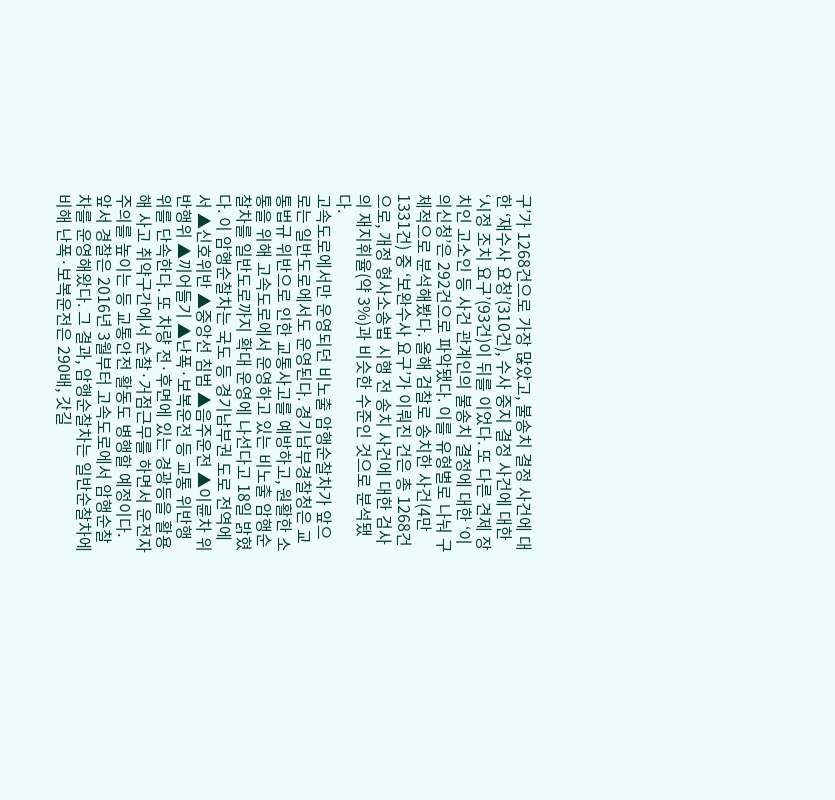구’가 1268건으로 가장 많았고, 불송치 결정 사건에 대한 ‘재수사 요청’(310건), 수사 중지 결정 사건에 대한 ‘시정 조치 요구’(93건)이 뒤를 이었다. 또 다른 견제 장치인 고소인 등 사건 관계인의 불송치 결정에 대한 ‘이의신청’은 292건으로 파악됐다. 이를 유형별로 나눠 구체적으로 분석해봤다. 올해 검찰로 송치한 사건(4만1331건) 중 ‘보완수사 요구’가 이뤄진 건은 총 1268건으로, 개정 형사소송법 시행 전 송치 사건에 대한 검사의 재지휘율(약 3%)과 비슷한 수준인 것으로 분석됐다.
고속도로에서만 운영되던 비노출 암행순찰차가 앞으로는 일반도로에서도 운영된다. 경기남부경찰청은 교통법규 위반으로 인한 교통사고를 예방하고, 원활한 소통을 위해 고속도로에서 운영하고 있는 비노출 암행순찰차를 일반도로까지 확대 운영에 나선다고 18일 밝혔다. 이 암행순찰차는 국도 등 경기남부권 도로 전역에서 ▲신호위반 ▲중앙선 침범 ▲음주운전 ▲이륜차 위반행위 ▲끼어들기 ▲난폭·보복운전 등 교통 위반행위를 단속한다. 또 차량 전·후면에 있는 경광등을 활용해 사고 취약구간에서 순찰·거점근무를 하면서 운전자 주의를 높이는 등 교통안전 활동도 병행할 예정이다. 앞서 경찰은 2016년 3월부터 고속도로에서 암행순찰차를 운영해왔다. 그 결과, 암행순찰차는 일반순찰차에 비해 난폭·보복운전은 290배, 갓길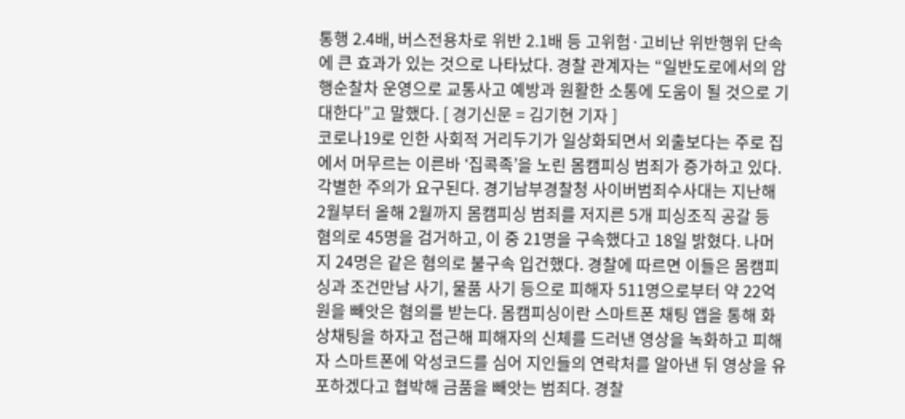통행 2.4배, 버스전용차로 위반 2.1배 등 고위험·고비난 위반행위 단속에 큰 효과가 있는 것으로 나타났다. 경찰 관계자는 “일반도로에서의 암행순찰차 운영으로 교통사고 예방과 원활한 소통에 도움이 될 것으로 기대한다”고 말했다. [ 경기신문 = 김기현 기자 ]
코로나19로 인한 사회적 거리두기가 일상화되면서 외출보다는 주로 집에서 머무르는 이른바 ‘집콕족’을 노린 몸캠피싱 범죄가 증가하고 있다. 각별한 주의가 요구된다. 경기남부경찰청 사이버범죄수사대는 지난해 2월부터 올해 2월까지 몸캠피싱 범죄를 저지른 5개 피싱조직 공갈 등 혐의로 45명을 검거하고, 이 중 21명을 구속했다고 18일 밝혔다. 나머지 24명은 같은 혐의로 불구속 입건했다. 경찰에 따르면 이들은 몸캠피싱과 조건만남 사기, 물품 사기 등으로 피해자 511명으로부터 약 22억 원을 빼앗은 혐의를 받는다. 몸캠피싱이란 스마트폰 채팅 앱을 통해 화상채팅을 하자고 접근해 피해자의 신체를 드러낸 영상을 녹화하고 피해자 스마트폰에 악성코드를 심어 지인들의 연락처를 알아낸 뒤 영상을 유포하겠다고 협박해 금품을 빼앗는 범죄다. 경찰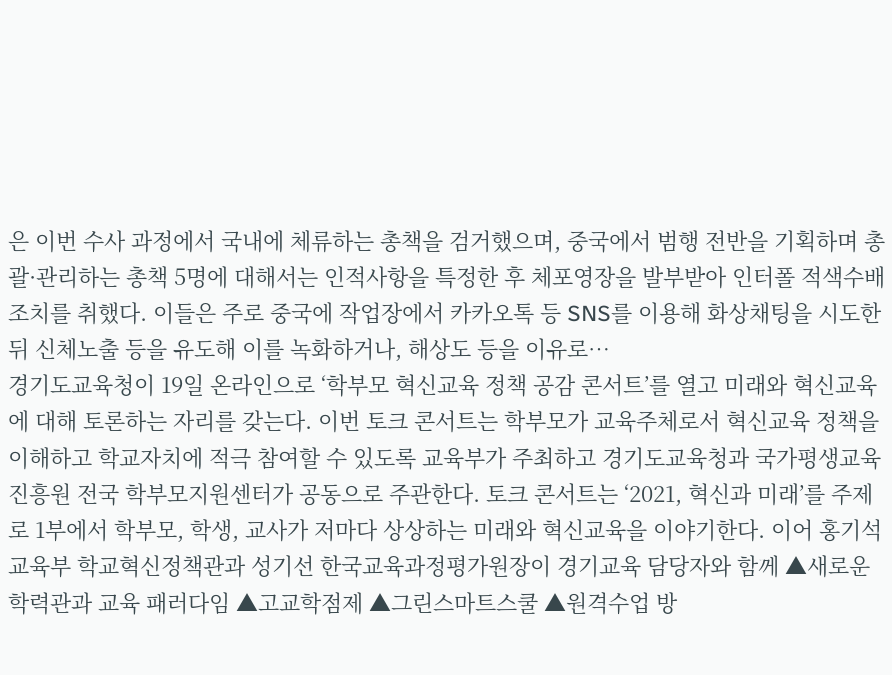은 이번 수사 과정에서 국내에 체류하는 총책을 검거했으며, 중국에서 범행 전반을 기획하며 총괄·관리하는 총책 5명에 대해서는 인적사항을 특정한 후 체포영장을 발부받아 인터폴 적색수배 조치를 취했다. 이들은 주로 중국에 작업장에서 카카오톡 등 SNS를 이용해 화상채팅을 시도한 뒤 신체노출 등을 유도해 이를 녹화하거나, 해상도 등을 이유로…
경기도교육청이 19일 온라인으로 ‘학부모 혁신교육 정책 공감 콘서트’를 열고 미래와 혁신교육에 대해 토론하는 자리를 갖는다. 이번 토크 콘서트는 학부모가 교육주체로서 혁신교육 정책을 이해하고 학교자치에 적극 참여할 수 있도록 교육부가 주최하고 경기도교육청과 국가평생교육진흥원 전국 학부모지원센터가 공동으로 주관한다. 토크 콘서트는 ‘2021, 혁신과 미래’를 주제로 1부에서 학부모, 학생, 교사가 저마다 상상하는 미래와 혁신교육을 이야기한다. 이어 홍기석 교육부 학교혁신정책관과 성기선 한국교육과정평가원장이 경기교육 담당자와 함께 ▲새로운 학력관과 교육 패러다임 ▲고교학점제 ▲그린스마트스쿨 ▲원격수업 방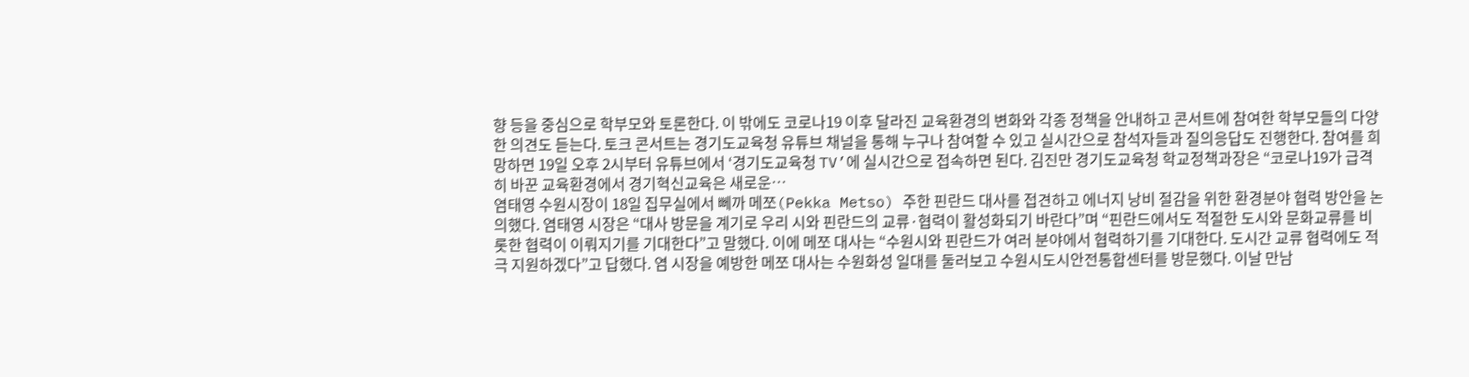향 등을 중심으로 학부모와 토론한다. 이 밖에도 코로나19 이후 달라진 교육환경의 변화와 각종 정책을 안내하고 콘서트에 참여한 학부모들의 다양한 의견도 듣는다. 토크 콘서트는 경기도교육청 유튜브 채널을 통해 누구나 참여할 수 있고 실시간으로 참석자들과 질의응답도 진행한다. 참여를 희망하면 19일 오후 2시부터 유튜브에서 ‘경기도교육청 TV’에 실시간으로 접속하면 된다. 김진만 경기도교육청 학교정책과장은 “코로나19가 급격히 바꾼 교육환경에서 경기혁신교육은 새로운…
염태영 수원시장이 18일 집무실에서 뻬까 메쪼(Pekka Metso) 주한 핀란드 대사를 접견하고 에너지 낭비 절감을 위한 환경분야 협력 방안을 논의했다. 염태영 시장은 “대사 방문을 계기로 우리 시와 핀란드의 교류·협력이 활성화되기 바란다”며 “핀란드에서도 적절한 도시와 문화교류를 비롯한 협력이 이뤄지기를 기대한다”고 말했다. 이에 메쪼 대사는 “수원시와 핀란드가 여러 분야에서 협력하기를 기대한다. 도시간 교류 협력에도 적극 지원하겠다”고 답했다. 염 시장을 예방한 메쪼 대사는 수원화성 일대를 둘러보고 수원시도시안전통합센터를 방문했다. 이날 만남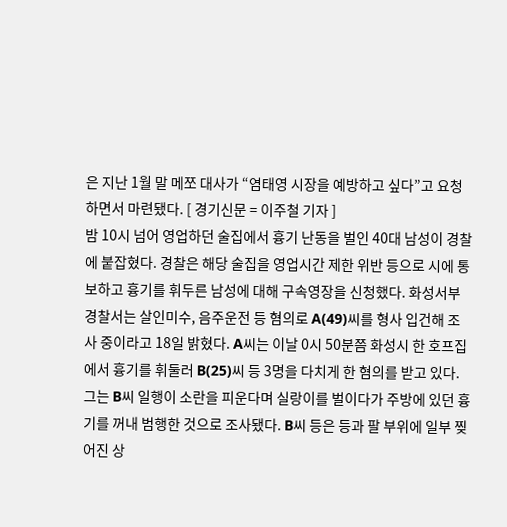은 지난 1월 말 메쪼 대사가 “염태영 시장을 예방하고 싶다”고 요청하면서 마련됐다. [ 경기신문 = 이주철 기자 ]
밤 10시 넘어 영업하던 술집에서 흉기 난동을 벌인 40대 남성이 경찰에 붙잡혔다. 경찰은 해당 술집을 영업시간 제한 위반 등으로 시에 통보하고 흉기를 휘두른 남성에 대해 구속영장을 신청했다. 화성서부경찰서는 살인미수, 음주운전 등 혐의로 A(49)씨를 형사 입건해 조사 중이라고 18일 밝혔다. A씨는 이날 0시 50분쯤 화성시 한 호프집에서 흉기를 휘둘러 B(25)씨 등 3명을 다치게 한 혐의를 받고 있다. 그는 B씨 일행이 소란을 피운다며 실랑이를 벌이다가 주방에 있던 흉기를 꺼내 범행한 것으로 조사됐다. B씨 등은 등과 팔 부위에 일부 찢어진 상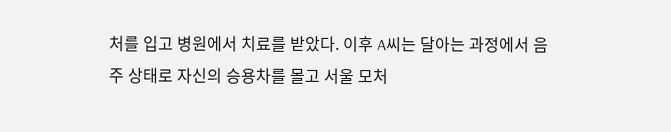처를 입고 병원에서 치료를 받았다. 이후 A씨는 달아는 과정에서 음주 상태로 자신의 승용차를 몰고 서울 모처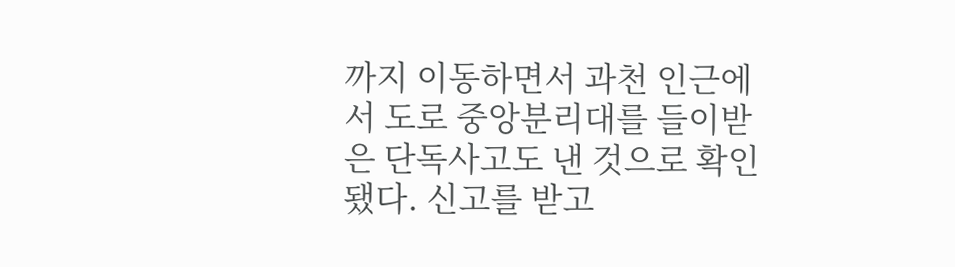까지 이동하면서 과천 인근에서 도로 중앙분리대를 들이받은 단독사고도 낸 것으로 확인됐다. 신고를 받고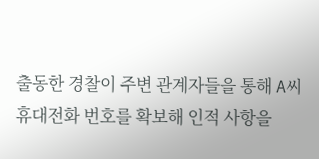출동한 경찰이 주변 관계자들을 통해 A씨 휴대전화 번호를 확보해 인적 사항을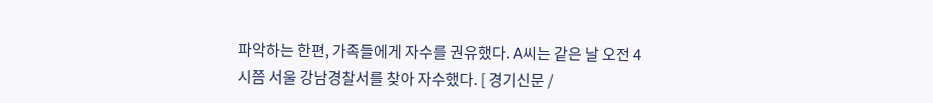파악하는 한편, 가족들에게 자수를 권유했다. A씨는 같은 날 오전 4시쯤 서울 강남경찰서를 찾아 자수했다. [ 경기신문 /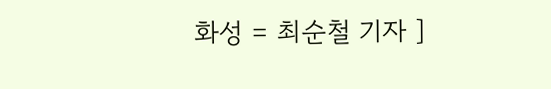화성 = 최순철 기자 ]